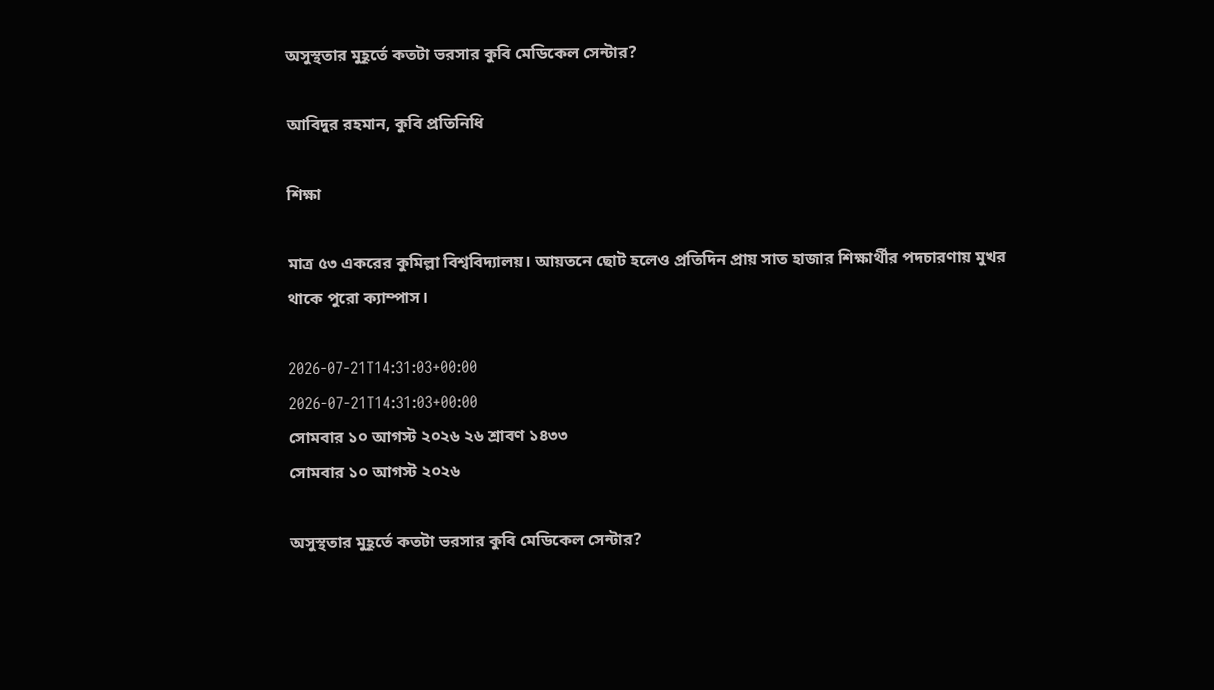অসুস্থতার মুহূর্তে কতটা ভরসার কুবি মেডিকেল সেন্টার?

আবিদুর রহমান, কুবি প্রতিনিধি

শিক্ষা

মাত্র ৫৩ একরের কুমিল্লা বিশ্ববিদ্যালয়। আয়তনে ছোট হলেও প্রতিদিন প্রায় সাত হাজার শিক্ষার্থীর পদচারণায় মুখর থাকে পুরো ক্যাম্পাস।

2026-07-21T14:31:03+00:00
2026-07-21T14:31:03+00:00
সোমবার ১০ আগস্ট ২০২৬ ২৬ শ্রাবণ ১৪৩৩
সোমবার ১০ আগস্ট ২০২৬

অসুস্থতার মুহূর্তে কতটা ভরসার কুবি মেডিকেল সেন্টার?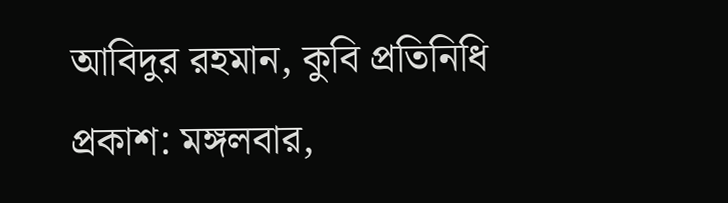আবিদুর রহমান, কুবি প্রতিনিধি
প্রকাশ: মঙ্গলবার,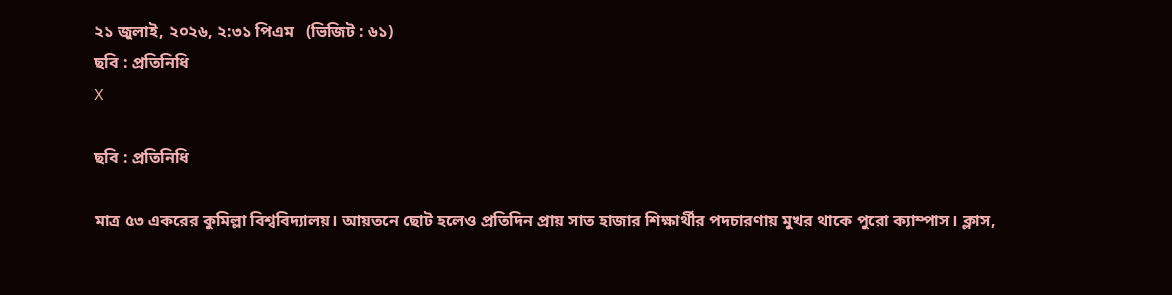২১ জুলাই, ২০২৬, ২:৩১ পিএম   (ভিজিট : ৬১)
ছবি : প্রতিনিধি
X

ছবি : প্রতিনিধি

মাত্র ৫৩ একরের কুমিল্লা বিশ্ববিদ্যালয়। আয়তনে ছোট হলেও প্রতিদিন প্রায় সাত হাজার শিক্ষার্থীর পদচারণায় মুখর থাকে পুরো ক্যাম্পাস। ক্লাস,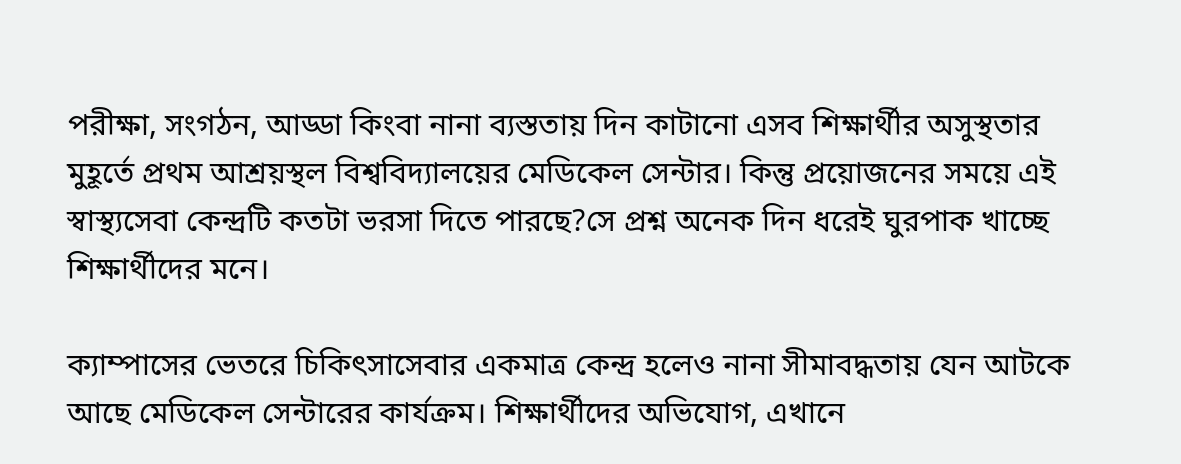পরীক্ষা, সংগঠন, আড্ডা কিংবা নানা ব্যস্ততায় দিন কাটানো এসব শিক্ষার্থীর অসুস্থতার মুহূর্তে প্রথম আশ্রয়স্থল বিশ্ববিদ্যালয়ের মেডিকেল সেন্টার। কিন্তু প্রয়োজনের সময়ে এই স্বাস্থ্যসেবা কেন্দ্রটি কতটা ভরসা দিতে পারছে?সে প্রশ্ন অনেক দিন ধরেই ঘুরপাক খাচ্ছে শিক্ষার্থীদের মনে।

ক্যাম্পাসের ভেতরে চিকিৎসাসেবার একমাত্র কেন্দ্র হলেও নানা সীমাবদ্ধতায় যেন আটকে আছে মেডিকেল সেন্টারের কার্যক্রম। শিক্ষার্থীদের অভিযোগ, এখানে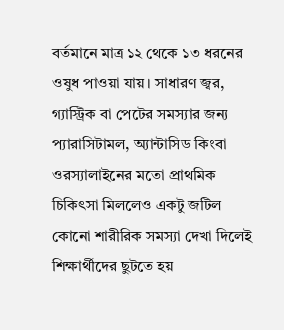বর্তমানে মাত্র ১২ থেকে ১৩ ধরনের ওষুধ পাওয়া যায়। সাধারণ জ্বর, গ্যাস্ট্রিক বা পেটের সমস্যার জন্য প্যারাসিটামল, অ্যান্টাসিড কিংবা ওরস্যালাইনের মতো প্রাথমিক চিকিৎসা মিললেও একটু জটিল কোনো শারীরিক সমস্যা দেখা দিলেই শিক্ষার্থীদের ছুটতে হয়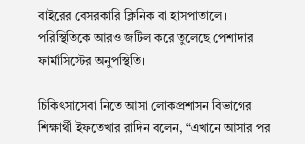বাইরের বেসরকারি ক্লিনিক বা হাসপাতালে। পরিস্থিতিকে আরও জটিল করে তুলেছে পেশাদার ফার্মাসিস্টের অনুপস্থিতি।

চিকিৎসাসেবা নিতে আসা লোকপ্রশাসন বিভাগের শিক্ষার্থী ইফতেখার রাদিন বলেন, “এখানে আসার পর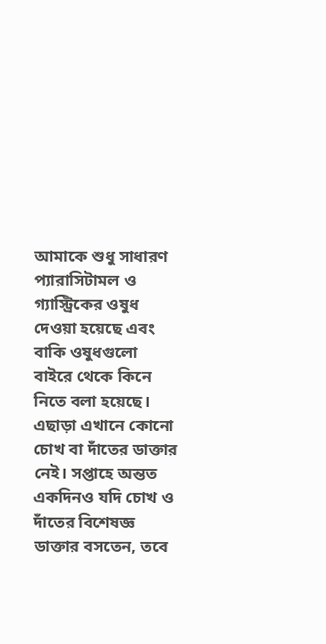আমাকে শুধু সাধারণ প্যারাসিটামল ও গ্যাস্ট্রিকের ওষুধ দেওয়া হয়েছে এবং বাকি ওষুধগুলো বাইরে থেকে কিনে নিতে বলা হয়েছে। এছাড়া এখানে কোনো চোখ বা দাঁতের ডাক্তার নেই। সপ্তাহে অন্তত একদিনও যদি চোখ ও দাঁতের বিশেষজ্ঞ ডাক্তার বসতেন, তবে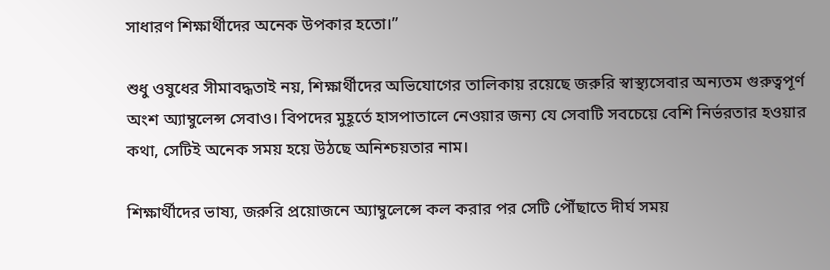সাধারণ শিক্ষার্থীদের অনেক উপকার হতো।”

শুধু ওষুধের সীমাবদ্ধতাই নয়, শিক্ষার্থীদের অভিযোগের তালিকায় রয়েছে জরুরি স্বাস্থ্যসেবার অন্যতম গুরুত্বপূর্ণ অংশ অ্যাম্বুলেন্স সেবাও। বিপদের মুহূর্তে হাসপাতালে নেওয়ার জন্য যে সেবাটি সবচেয়ে বেশি নির্ভরতার হওয়ার কথা, সেটিই অনেক সময় হয়ে উঠছে অনিশ্চয়তার নাম।

শিক্ষার্থীদের ভাষ্য, জরুরি প্রয়োজনে অ্যাম্বুলেন্সে কল করার পর সেটি পৌঁছাতে দীর্ঘ সময়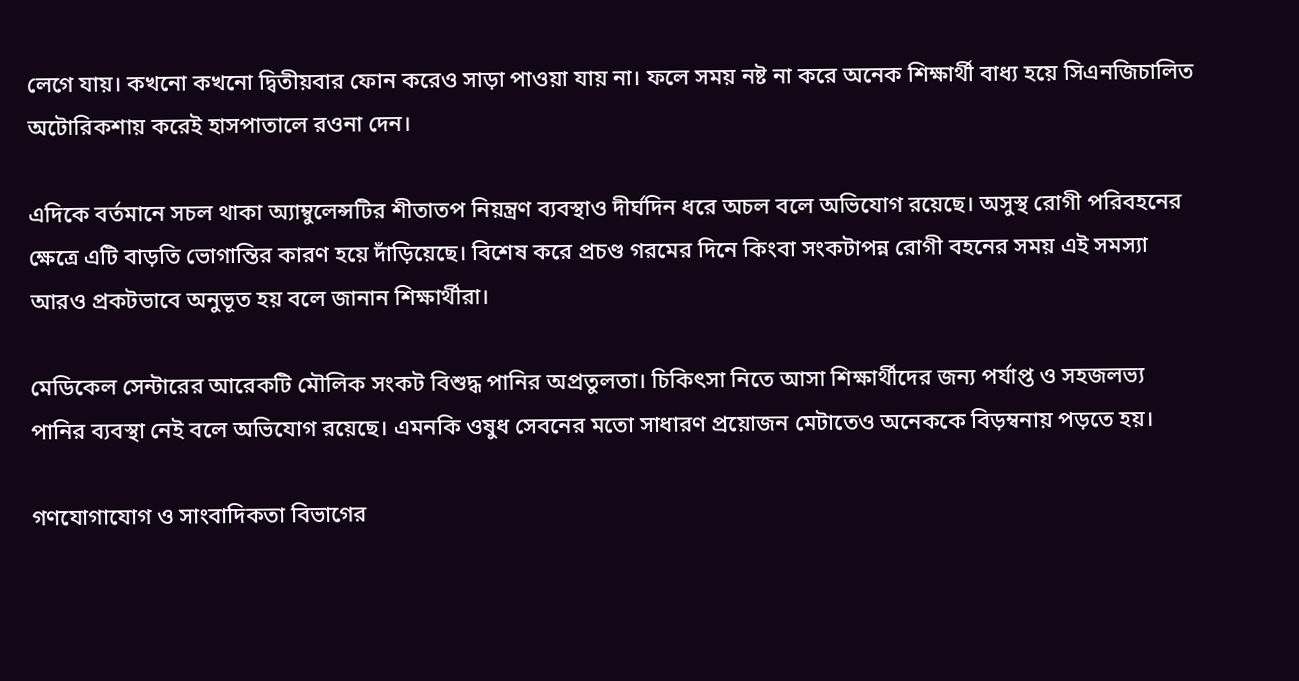লেগে যায়। কখনো কখনো দ্বিতীয়বার ফোন করেও সাড়া পাওয়া যায় না। ফলে সময় নষ্ট না করে অনেক শিক্ষার্থী বাধ্য হয়ে সিএনজিচালিত অটোরিকশায় করেই হাসপাতালে রওনা দেন।

এদিকে বর্তমানে সচল থাকা অ্যাম্বুলেন্সটির শীতাতপ নিয়ন্ত্রণ ব্যবস্থাও দীর্ঘদিন ধরে অচল বলে অভিযোগ রয়েছে। অসুস্থ রোগী পরিবহনের ক্ষেত্রে এটি বাড়তি ভোগান্তির কারণ হয়ে দাঁড়িয়েছে। বিশেষ করে প্রচণ্ড গরমের দিনে কিংবা সংকটাপন্ন রোগী বহনের সময় এই সমস্যা আরও প্রকটভাবে অনুভূত হয় বলে জানান শিক্ষার্থীরা।

মেডিকেল সেন্টারের আরেকটি মৌলিক সংকট বিশুদ্ধ পানির অপ্রতুলতা। চিকিৎসা নিতে আসা শিক্ষার্থীদের জন্য পর্যাপ্ত ও সহজলভ্য পানির ব্যবস্থা নেই বলে অভিযোগ রয়েছে। এমনকি ওষুধ সেবনের মতো সাধারণ প্রয়োজন মেটাতেও অনেককে বিড়ম্বনায় পড়তে হয়।

গণযোগাযোগ ও সাংবাদিকতা বিভাগের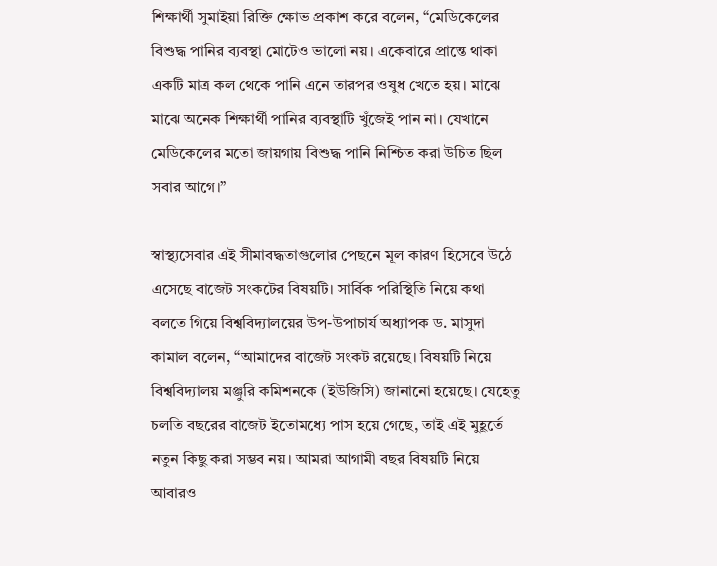শিক্ষার্থী সুমাইয়া রিক্তি ক্ষোভ প্রকাশ করে বলেন, “মেডিকেলের বিশুদ্ধ পানির ব্যবস্থা মোটেও ভালো নয়। একেবারে প্রান্তে থাকা একটি মাত্র কল থেকে পানি এনে তারপর ওষুধ খেতে হয়। মাঝে মাঝে অনেক শিক্ষার্থী পানির ব্যবস্থাটি খুঁজেই পান না। যেখানে মেডিকেলের মতো জায়গায় বিশুদ্ধ পানি নিশ্চিত করা উচিত ছিল সবার আগে।”

স্বাস্থ্যসেবার এই সীমাবদ্ধতাগুলোর পেছনে মূল কারণ হিসেবে উঠে এসেছে বাজেট সংকটের বিষয়টি। সার্বিক পরিস্থিতি নিয়ে কথা বলতে গিয়ে বিশ্ববিদ্যালয়ের উপ-উপাচার্য অধ্যাপক ড. মাসুদা কামাল বলেন, “আমাদের বাজেট সংকট রয়েছে। বিষয়টি নিয়ে বিশ্ববিদ্যালয় মঞ্জুরি কমিশনকে (ইউজিসি) জানানো হয়েছে। যেহেতু চলতি বছরের বাজেট ইতোমধ্যে পাস হয়ে গেছে, তাই এই মুহূর্তে নতুন কিছু করা সম্ভব নয়। আমরা আগামী বছর বিষয়টি নিয়ে আবারও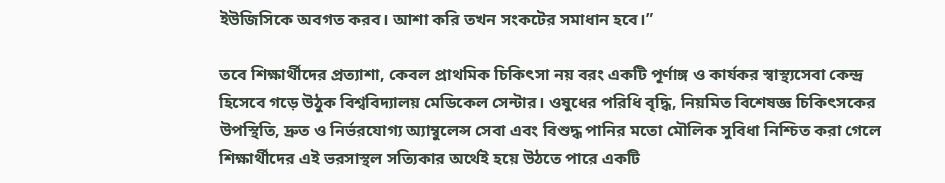ইউজিসিকে অবগত করব। আশা করি তখন সংকটের সমাধান হবে।”

তবে শিক্ষার্থীদের প্রত্যাশা, কেবল প্রাথমিক চিকিৎসা নয় বরং একটি পূর্ণাঙ্গ ও কার্যকর স্বাস্থ্যসেবা কেন্দ্র হিসেবে গড়ে উঠুক বিশ্ববিদ্যালয় মেডিকেল সেন্টার। ওষুধের পরিধি বৃদ্ধি, নিয়মিত বিশেষজ্ঞ চিকিৎসকের উপস্থিতি, দ্রুত ও নির্ভরযোগ্য অ্যাম্বুলেন্স সেবা এবং বিশুদ্ধ পানির মতো মৌলিক সুবিধা নিশ্চিত করা গেলে শিক্ষার্থীদের এই ভরসাস্থল সত্যিকার অর্থেই হয়ে উঠতে পারে একটি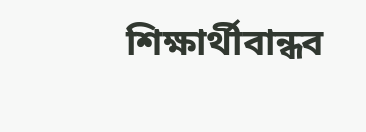শিক্ষার্থীবান্ধব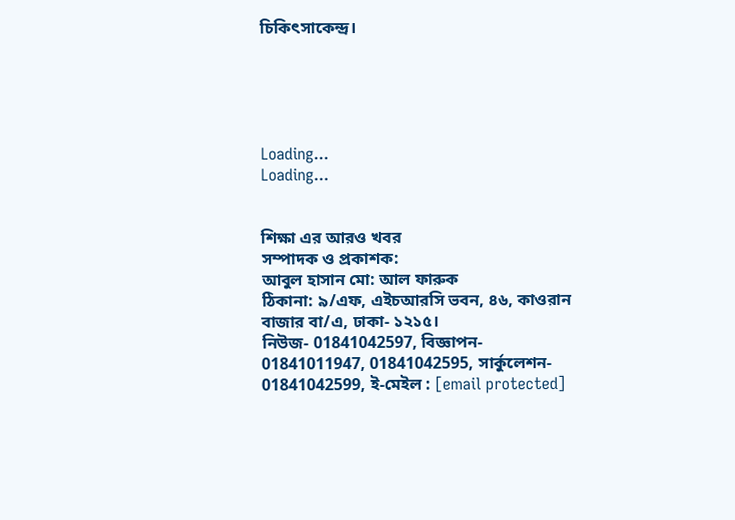চিকিৎসাকেন্দ্র।





Loading...
Loading...


শিক্ষা এর আরও খবর
সম্পাদক ও প্রকাশক:
আবুল হাসান মো: আল ফারুক
ঠিকানা: ৯/এফ, এইচআরসি ভবন, ৪৬, কাওরান বাজার বা/এ, ঢাকা- ১২১৫।
নিউজ- 01841042597, বিজ্ঞাপন- 01841011947, 01841042595, সার্কুলেশন- 01841042599, ই-মেইল : [email protected]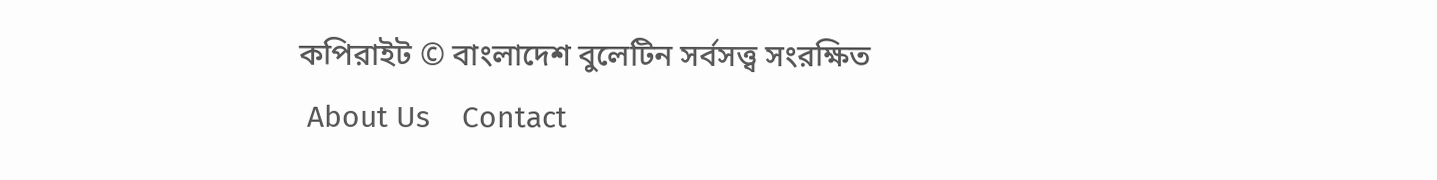কপিরাইট © বাংলাদেশ বুলেটিন সর্বসত্ত্ব সংরক্ষিত
 About Us    Contact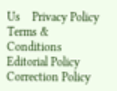Us    Privacy Policy    Terms & Conditions    Editorial Policy    Correction Policy